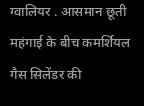ग्वालियर . आसमान छूती महंगाई के बीच कमर्शियल गैस सिलेंडर की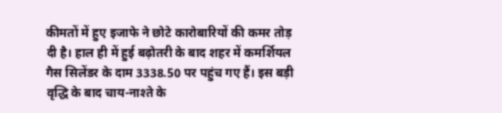कीमतों में हुए इजाफे ने छोटे कारोबारियों की कमर तोड़ दी है। हाल ही में हुई बढ़ोतरी के बाद शहर में कमर्शियल गैस सिलेंडर के दाम 3338.50 पर पहुंच गए हैं। इस बड़ी वृद्धि के बाद चाय-नाश्ते के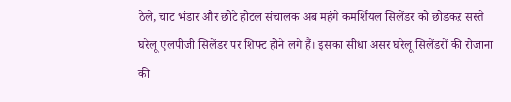ठेले, चाट भंडार और छोटे होटल संचालक अब महंगे कमर्शियल सिलेंडर को छोडकऱ सस्ते घरेलू एलपीजी सिलेंडर पर शिफ्ट होने लगे हैं। इसका सीधा असर घरेलू सिलेंडरों की रोजाना की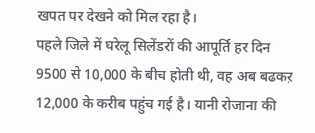खपत पर देखने को मिल रहा है।
पहले जिले में घरेलू सिलेंडरों की आपूर्ति हर दिन 9500 से 10,000 के बीच होती थी, वह अब बढकऱ 12,000 के करीब पहुंच गई है। यानी रोजाना की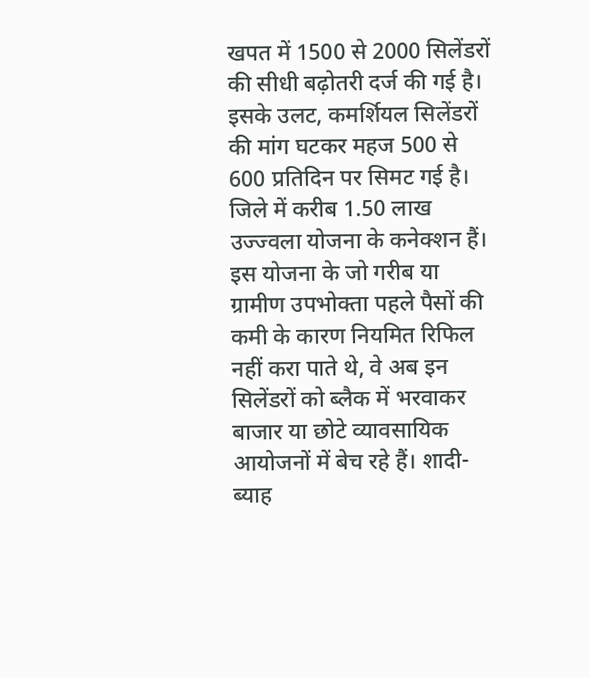खपत में 1500 से 2000 सिलेंडरों की सीधी बढ़ोतरी दर्ज की गई है। इसके उलट, कमर्शियल सिलेंडरों की मांग घटकर महज 500 से 600 प्रतिदिन पर सिमट गई है।
जिले में करीब 1.50 लाख उज्ज्वला योजना के कनेक्शन हैं। इस योजना के जो गरीब या ग्रामीण उपभोक्ता पहले पैसों की कमी के कारण नियमित रिफिल नहीं करा पाते थे, वे अब इन सिलेंडरों को ब्लैक में भरवाकर बाजार या छोटे व्यावसायिक आयोजनों में बेच रहे हैं। शादी-ब्याह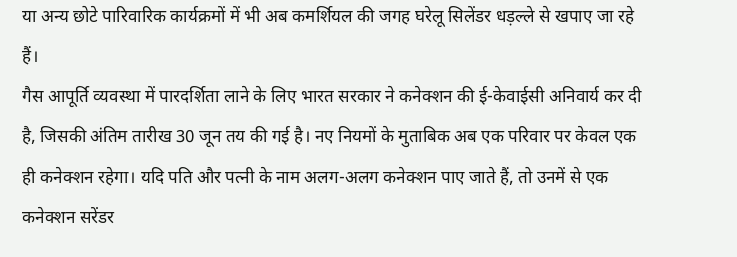या अन्य छोटे पारिवारिक कार्यक्रमों में भी अब कमर्शियल की जगह घरेलू सिलेंडर धड़ल्ले से खपाए जा रहे हैं।
गैस आपूर्ति व्यवस्था में पारदर्शिता लाने के लिए भारत सरकार ने कनेक्शन की ई-केवाईसी अनिवार्य कर दी है, जिसकी अंतिम तारीख 30 जून तय की गई है। नए नियमों के मुताबिक अब एक परिवार पर केवल एक ही कनेक्शन रहेगा। यदि पति और पत्नी के नाम अलग-अलग कनेक्शन पाए जाते हैं, तो उनमें से एक कनेक्शन सरेंडर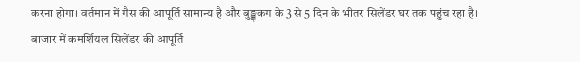करना होगा। वर्तमान में गैस की आपूर्ति सामान्य है और बुङ्क्षकग के 3 से 5 दिन के भीतर सिलेंडर घर तक पहुंच रहा है।
बाजार में कमर्शियल सिलेंडर की आपूर्ति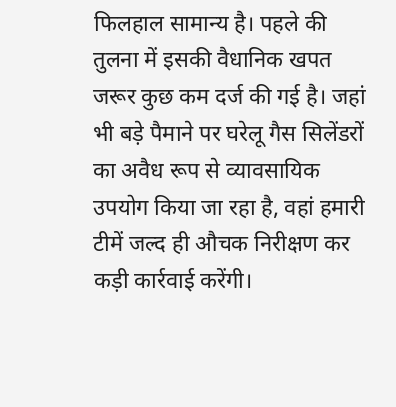फिलहाल सामान्य है। पहले की तुलना में इसकी वैधानिक खपत जरूर कुछ कम दर्ज की गई है। जहां भी बड़े पैमाने पर घरेलू गैस सिलेंडरों का अवैध रूप से व्यावसायिक उपयोग किया जा रहा है, वहां हमारी टीमें जल्द ही औचक निरीक्षण कर कड़ी कार्रवाई करेंगी।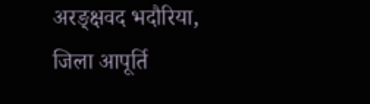अरङ्क्षवद भदौरिया, जिला आपूर्ति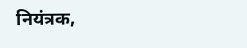नियंत्रक,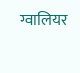ग्वालियर